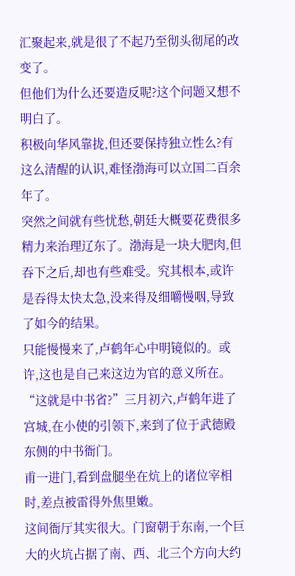汇聚起来,就是很了不起乃至彻头彻尾的改变了。
但他们为什么还要造反呢?这个问题又想不明白了。
积极向华风靠拢,但还要保持独立性么?有这么清醒的认识,难怪渤海可以立国二百余年了。
突然之间就有些忧愁,朝廷大概要花费很多精力来治理辽东了。渤海是一块大肥肉,但吞下之后,却也有些难受。究其根本,或许是吞得太快太急,没来得及细嚼慢咽,导致了如今的结果。
只能慢慢来了,卢鹤年心中明镜似的。或许,这也是自己来这边为官的意义所在。
“这就是中书省?”三月初六,卢鹤年进了宫城,在小使的引领下,来到了位于武德殿东侧的中书衙门。
甫一进门,看到盘腿坐在炕上的诸位宰相时,差点被雷得外焦里嫩。
这间衙厅其实很大。门窗朝于东南,一个巨大的火坑占据了南、西、北三个方向大约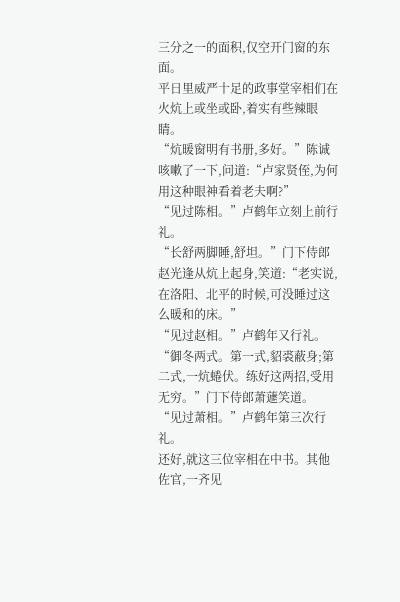三分之一的面积,仅空开门窗的东面。
平日里威严十足的政事堂宰相们在火炕上或坐或卧,着实有些辣眼睛。
“炕暖窗明有书册,多好。”陈诚咳嗽了一下,问道:“卢家贤侄,为何用这种眼神看着老夫啊?”
“见过陈相。”卢鹤年立刻上前行礼。
“长舒两脚睡,舒坦。”门下侍郎赵光逢从炕上起身,笑道:“老实说,在洛阳、北平的时候,可没睡过这么暖和的床。”
“见过赵相。”卢鹤年又行礼。
“御冬两式。第一式,貂裘蔽身;第二式,一炕蜷伏。练好这两招,受用无穷。”门下侍郎萧蘧笑道。
“见过萧相。”卢鹤年第三次行礼。
还好,就这三位宰相在中书。其他佐官,一齐见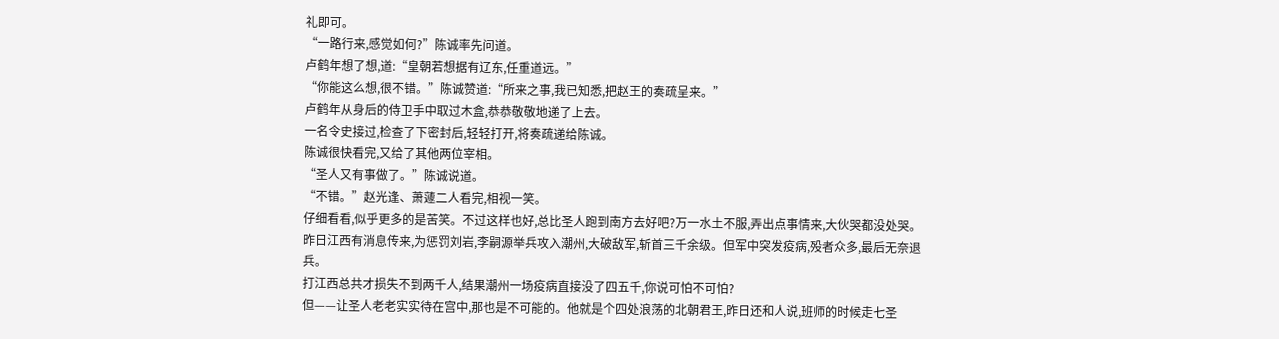礼即可。
“一路行来,感觉如何?”陈诚率先问道。
卢鹤年想了想,道:“皇朝若想据有辽东,任重道远。”
“你能这么想,很不错。”陈诚赞道:“所来之事,我已知悉,把赵王的奏疏呈来。”
卢鹤年从身后的侍卫手中取过木盒,恭恭敬敬地递了上去。
一名令史接过,检查了下密封后,轻轻打开,将奏疏递给陈诚。
陈诚很快看完,又给了其他两位宰相。
“圣人又有事做了。”陈诚说道。
“不错。”赵光逢、萧蘧二人看完,相视一笑。
仔细看看,似乎更多的是苦笑。不过这样也好,总比圣人跑到南方去好吧?万一水土不服,弄出点事情来,大伙哭都没处哭。
昨日江西有消息传来,为惩罚刘岩,李嗣源举兵攻入潮州,大破敌军,斩首三千余级。但军中突发疫病,殁者众多,最后无奈退兵。
打江西总共才损失不到两千人,结果潮州一场疫病直接没了四五千,你说可怕不可怕?
但——让圣人老老实实待在宫中,那也是不可能的。他就是个四处浪荡的北朝君王,昨日还和人说,班师的时候走七圣